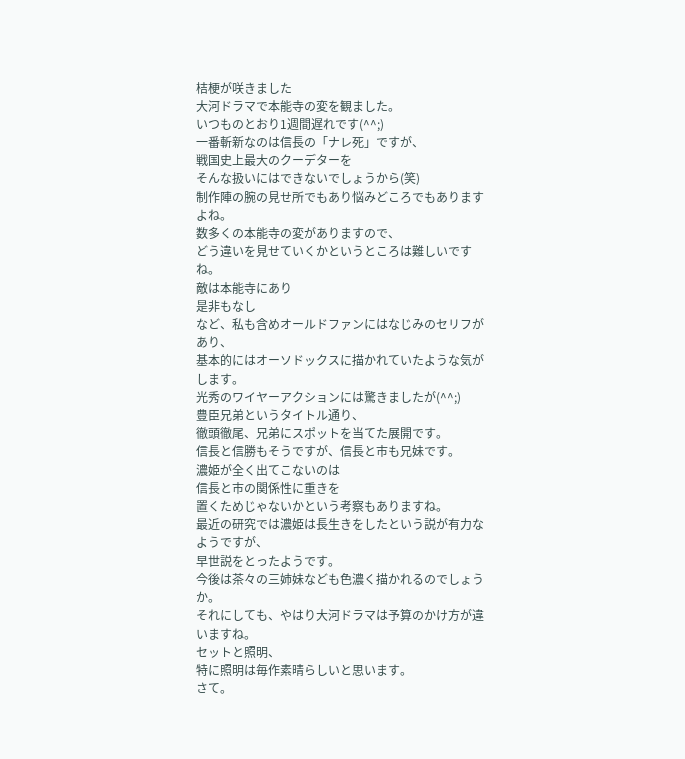桔梗が咲きました
大河ドラマで本能寺の変を観ました。
いつものとおり1週間遅れです(^^;)
一番斬新なのは信長の「ナレ死」ですが、
戦国史上最大のクーデターを
そんな扱いにはできないでしょうから(笑)
制作陣の腕の見せ所でもあり悩みどころでもありますよね。
数多くの本能寺の変がありますので、
どう違いを見せていくかというところは難しいですね。
敵は本能寺にあり
是非もなし
など、私も含めオールドファンにはなじみのセリフがあり、
基本的にはオーソドックスに描かれていたような気がします。
光秀のワイヤーアクションには驚きましたが(^^;)
豊臣兄弟というタイトル通り、
徹頭徹尾、兄弟にスポットを当てた展開です。
信長と信勝もそうですが、信長と市も兄妹です。
濃姫が全く出てこないのは
信長と市の関係性に重きを
置くためじゃないかという考察もありますね。
最近の研究では濃姫は長生きをしたという説が有力なようですが、
早世説をとったようです。
今後は茶々の三姉妹なども色濃く描かれるのでしょうか。
それにしても、やはり大河ドラマは予算のかけ方が違いますね。
セットと照明、
特に照明は毎作素晴らしいと思います。
さて。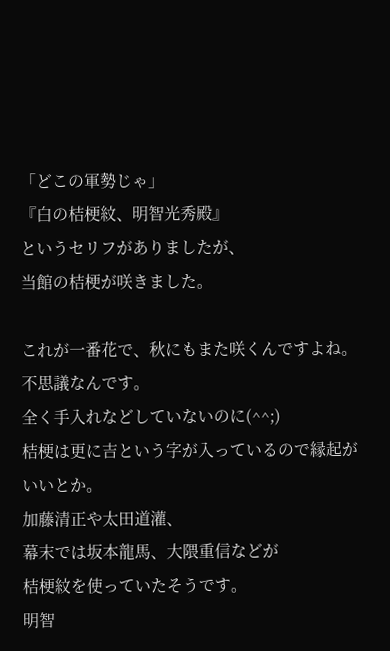「どこの軍勢じゃ」
『白の桔梗紋、明智光秀殿』
というセリフがありましたが、
当館の桔梗が咲きました。

これが一番花で、秋にもまた咲くんですよね。
不思議なんです。
全く手入れなどしていないのに(^^;)
桔梗は更に吉という字が入っているので縁起がいいとか。
加藤清正や太田道灌、
幕末では坂本龍馬、大隈重信などが
桔梗紋を使っていたそうです。
明智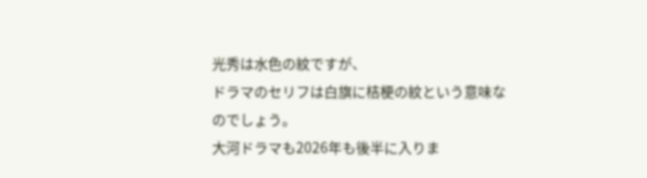光秀は水色の紋ですが、
ドラマのセリフは白旗に桔梗の紋という意味なのでしょう。
大河ドラマも2026年も後半に入りま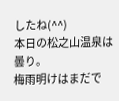したね(^^)
本日の松之山温泉は曇り。
梅雨明けはまだで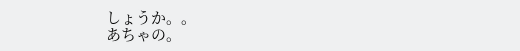しょうか。。
あちゃの。